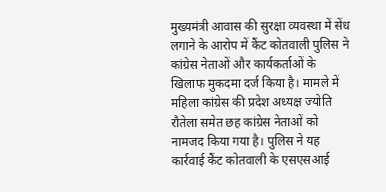मुख्यमंत्री आवास की सुरक्षा व्यवस्था में सेंध लगाने के आरोप में कैंट कोतवाली पुलिस ने कांग्रेस नेताओं और कार्यकर्ताओं के खिलाफ मुकदमा दर्ज किया है। मामले में महिला कांग्रेस की प्रदेश अध्यक्ष ज्योति रौतेला समेत छह कांग्रेस नेताओं को नामजद किया गया है। पुलिस ने यह कार्रवाई कैंट कोतवाली के एसएसआई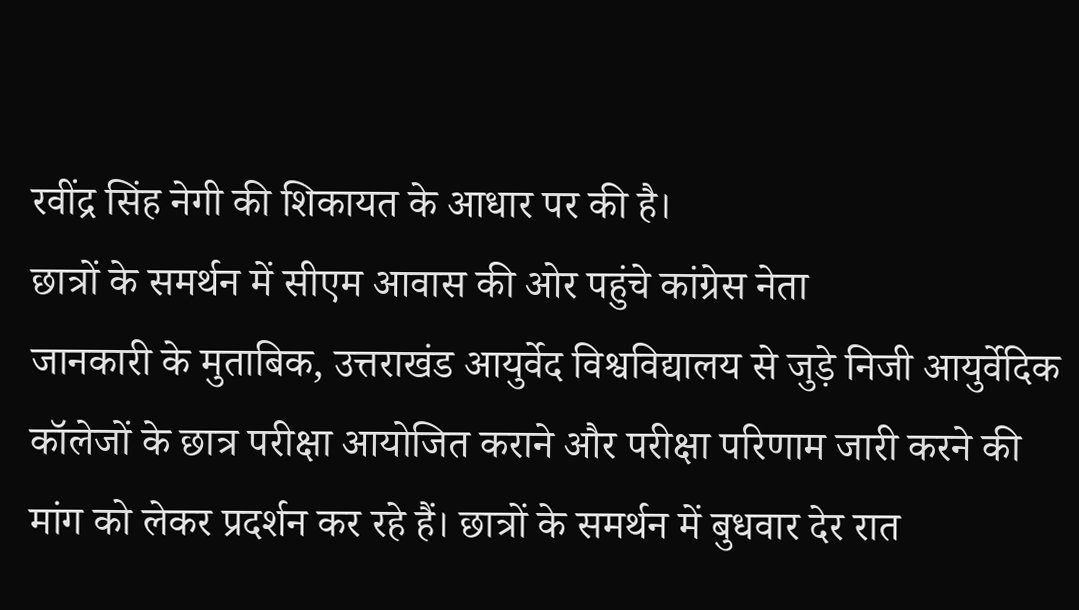रवींद्र सिंह नेगी की शिकायत के आधार पर की है।
छात्रों के समर्थन में सीएम आवास की ओर पहुंचे कांग्रेस नेता
जानकारी के मुताबिक, उत्तराखंड आयुर्वेद विश्वविद्यालय से जुड़े निजी आयुर्वेदिक कॉलेजों के छात्र परीक्षा आयोजित कराने और परीक्षा परिणाम जारी करने की मांग को लेकर प्रदर्शन कर रहे हैं। छात्रों के समर्थन में बुधवार देर रात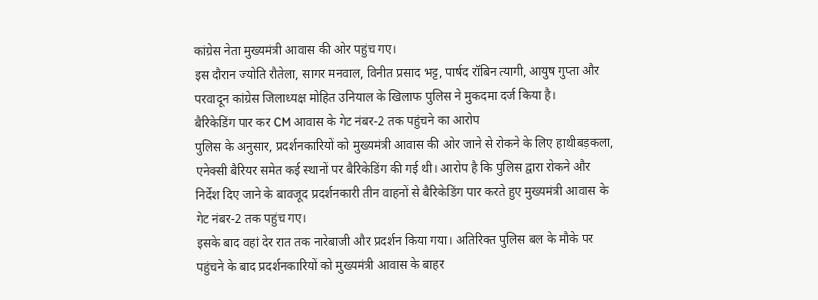कांग्रेस नेता मुख्यमंत्री आवास की ओर पहुंच गए।
इस दौरान ज्योति रौतेला, सागर मनवाल, विनीत प्रसाद भट्ट, पार्षद रॉबिन त्यागी, आयुष गुप्ता और परवादून कांग्रेस जिलाध्यक्ष मोहित उनियाल के खिलाफ पुलिस ने मुकदमा दर्ज किया है।
बैरिकेडिंग पार कर CM आवास के गेट नंबर-2 तक पहुंचने का आरोप
पुलिस के अनुसार, प्रदर्शनकारियों को मुख्यमंत्री आवास की ओर जाने से रोकने के लिए हाथीबड़कला, एनेक्सी बैरियर समेत कई स्थानों पर बैरिकेडिंग की गई थी। आरोप है कि पुलिस द्वारा रोकने और निर्देश दिए जाने के बावजूद प्रदर्शनकारी तीन वाहनों से बैरिकेडिंग पार करते हुए मुख्यमंत्री आवास के गेट नंबर-2 तक पहुंच गए।
इसके बाद वहां देर रात तक नारेबाजी और प्रदर्शन किया गया। अतिरिक्त पुलिस बल के मौके पर पहुंचने के बाद प्रदर्शनकारियों को मुख्यमंत्री आवास के बाहर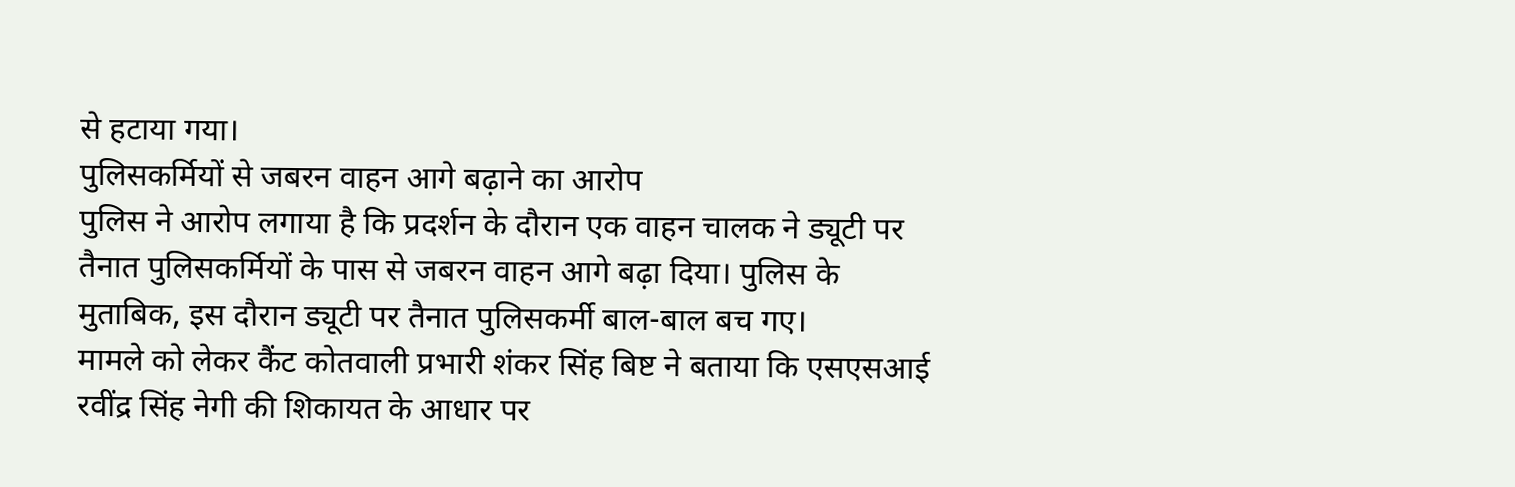से हटाया गया।
पुलिसकर्मियों से जबरन वाहन आगे बढ़ाने का आरोप
पुलिस ने आरोप लगाया है कि प्रदर्शन के दौरान एक वाहन चालक ने ड्यूटी पर तैनात पुलिसकर्मियों के पास से जबरन वाहन आगे बढ़ा दिया। पुलिस के मुताबिक, इस दौरान ड्यूटी पर तैनात पुलिसकर्मी बाल-बाल बच गए।
मामले को लेकर कैंट कोतवाली प्रभारी शंकर सिंह बिष्ट ने बताया कि एसएसआई रवींद्र सिंह नेगी की शिकायत के आधार पर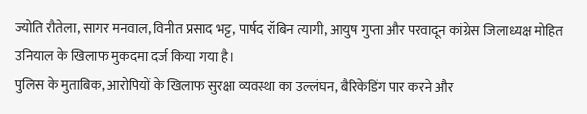ज्योति रौतेला, सागर मनवाल, विनीत प्रसाद भट्ट, पार्षद रॉबिन त्यागी, आयुष गुप्ता और परवादून कांग्रेस जिलाध्यक्ष मोहित उनियाल के खिलाफ मुकदमा दर्ज किया गया है।
पुलिस के मुताबिक, आरोपियों के खिलाफ सुरक्षा व्यवस्था का उल्लंघन, बैरिकेडिंग पार करने और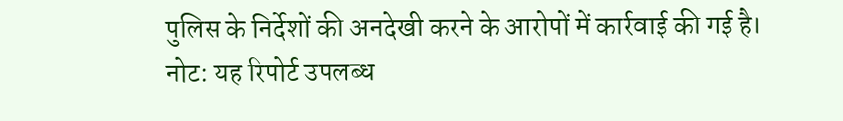पुलिस के निर्देशों की अनदेखी करने के आरोपों में कार्रवाई की गई है।
नोट: यह रिपोर्ट उपलब्ध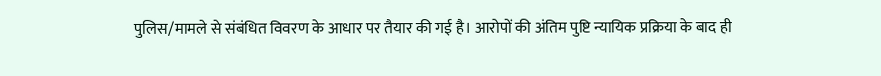पुलिस/मामले से संबंधित विवरण के आधार पर तैयार की गई है। आरोपों की अंतिम पुष्टि न्यायिक प्रक्रिया के बाद ही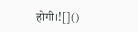होगी।![]()